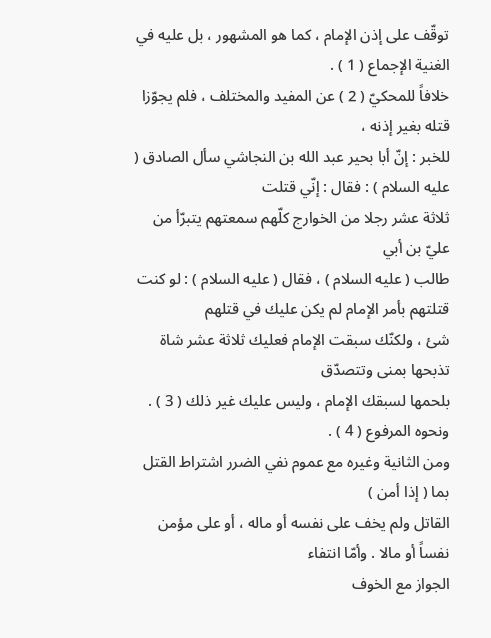توقّف على إذن الإمام ، كما هو المشهور ، بل عليه في الغنية الإجماع ( 1 ) .
خلافاً للمحكيّ ( 2 ) عن المفيد والمختلف ، فلم يجوّزا قتله بغير إذنه ،
للخبر : إنّ أبا بحير عبد الله بن النجاشي سأل الصادق ( عليه السلام ) : فقال : إنّي قتلت
ثلاثة عشر رجلا من الخوارج كلّهم سمعتهم يتبرّأ من عليّ بن أبي
طالب ( عليه السلام ) ، فقال ( عليه السلام ) : لو كنت قتلتهم بأمر الإمام لم يكن عليك في قتلهم
شئ ، ولكنّك سبقت الإمام فعليك ثلاثة عشر شاة تذبحها بمنى وتتصدّق
بلحمها لسبقك الإمام ، وليس عليك غير ذلك ( 3 ) . ونحوه المرفوع ( 4 ) .
ومن الثانية وغيره مع عموم نفي الضرر اشتراط القتل بما ( إذا أمن )
القاتل ولم يخف على نفسه أو ماله ، أو على مؤمن نفساً أو مالا . وأمّا انتفاء
الجواز مع الخوف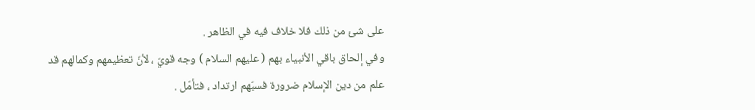على شئ من ذلك فلا خلاف فيه في الظاهر .
وفي إلحاق باقي الأنبياء بهم ( عليهم السلام ) وجه قويّ ، لأنّ تعظيمهم وكمالهم قد
علم من دين الإسلام ضرورة فسبّهم ارتداد ، فتأمّل .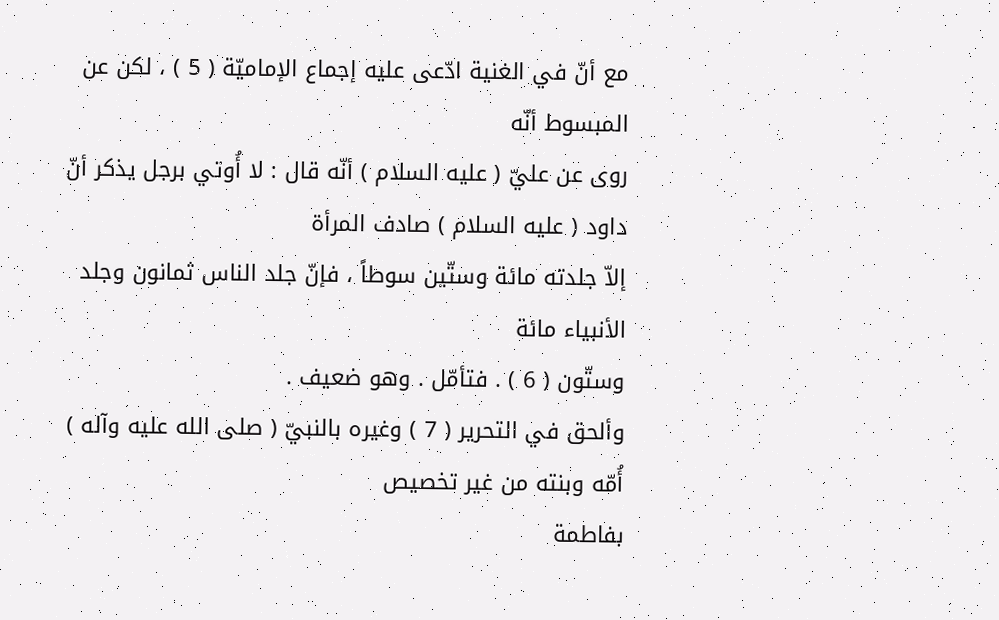مع أنّ في الغنية ادّعى عليه إجماع الإماميّة ( 5 ) ، لكن عن المبسوط أنّه
روى عن عليّ ( عليه السلام ) أنّه قال : لا أُوتي برجل يذكر أنّ داود ( عليه السلام ) صادف المرأة
إلاّ جلدته مائة وستّين سوطاً ، فإنّ جلد الناس ثمانون وجلد الأنبياء مائة
وستّون ( 6 ) . فتأمّل . وهو ضعيف .
وألحق في التحرير ( 7 ) وغيره بالنبيّ ( صلى الله عليه وآله ) أُمّه وبنته من غير تخصيص
بفاطمة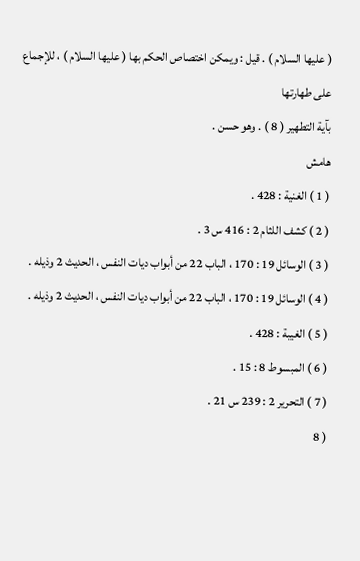( عليها السلام ) . قيل : ويمكن اختصاص الحكم بها ( عليها السلام ) ، للإجماع على طهارتها
بآية التطهير ( 8 ) . وهو حسن .
هامش
( 1 ) الغنية : 428 .
( 2 ) كشف اللثام 2 : 416 س 3 .
( 3 ) الوسائل 19 : 170 ، الباب 22 من أبواب ديات النفس ، الحديث 2 وذيله .
( 4 ) الوسائل 19 : 170 ، الباب 22 من أبواب ديات النفس ، الحديث 2 وذيله .
( 5 ) الغيبة : 428 .
( 6 ) المبسوط 8 : 15 .
( 7 ) التحرير 2 : 239 س 21 .
( 8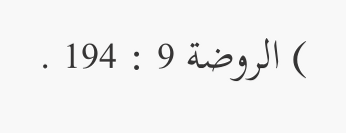) الروضة 9 : 194 .